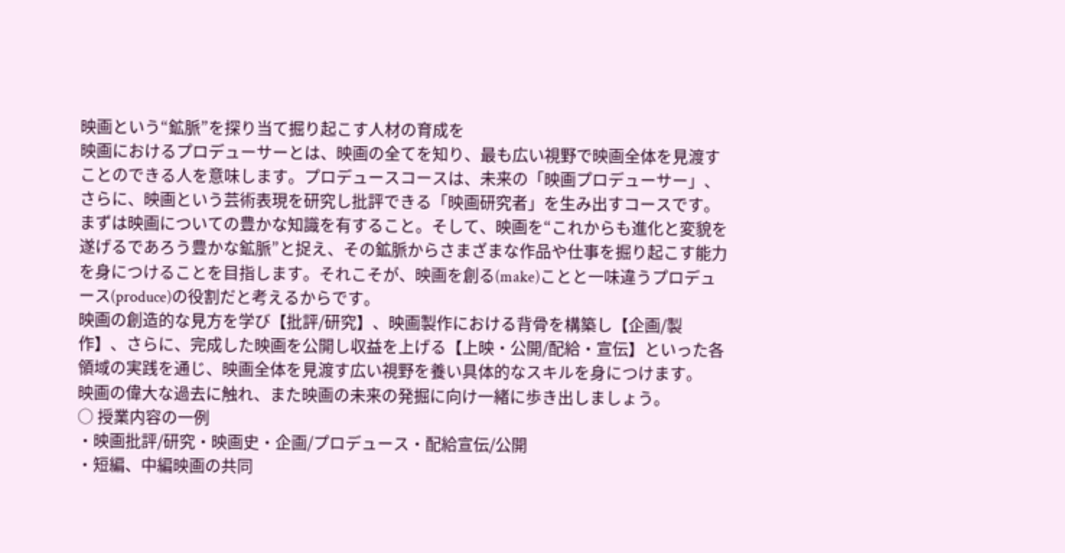映画という“鉱脈”を探り当て掘り起こす人材の育成を
映画におけるプロデューサーとは、映画の全てを知り、最も広い視野で映画全体を見渡すことのできる人を意味します。プロデュースコースは、未来の「映画プロデューサー」、さらに、映画という芸術表現を研究し批評できる「映画研究者」を生み出すコースです。
まずは映画についての豊かな知識を有すること。そして、映画を“これからも進化と変貌を遂げるであろう豊かな鉱脈”と捉え、その鉱脈からさまざまな作品や仕事を掘り起こす能力を身につけることを目指します。それこそが、映画を創る(make)ことと一味違うプロデュース(produce)の役割だと考えるからです。
映画の創造的な見方を学び【批評/研究】、映画製作における背骨を構築し【企画/製作】、さらに、完成した映画を公開し収益を上げる【上映・公開/配給・宣伝】といった各領域の実践を通じ、映画全体を見渡す広い視野を養い具体的なスキルを身につけます。
映画の偉大な過去に触れ、また映画の未来の発掘に向け一緒に歩き出しましょう。
○ 授業内容の一例
・映画批評/研究・映画史・企画/プロデュース・配給宣伝/公開
・短編、中編映画の共同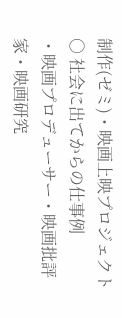制作(ゼミ)・映画上映プロジェクト○ 社会に出てからの仕事例
・映画プロデューサー・映画批評家・映画研究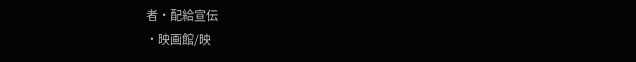者・配給宣伝
・映画館/映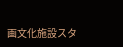画文化施設スタ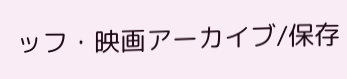ッフ・映画アーカイブ/保存